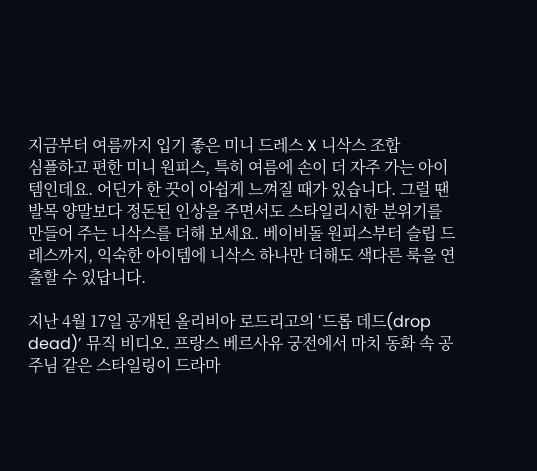지금부터 여름까지 입기 좋은 미니 드레스 X 니삭스 조합
심플하고 편한 미니 원피스, 특히 여름에 손이 더 자주 가는 아이템인데요. 어딘가 한 끗이 아쉽게 느껴질 때가 있습니다. 그럴 땐 발목 양말보다 정돈된 인상을 주면서도 스타일리시한 분위기를 만들어 주는 니삭스를 더해 보세요. 베이비돌 원피스부터 슬립 드레스까지, 익숙한 아이템에 니삭스 하나만 더해도 색다른 룩을 연출할 수 있답니다.

지난 4월 17일 공개된 올리비아 로드리고의 ‘드롭 데드(drop dead)’ 뮤직 비디오. 프랑스 베르사유 궁전에서 마치 동화 속 공주님 같은 스타일링이 드라마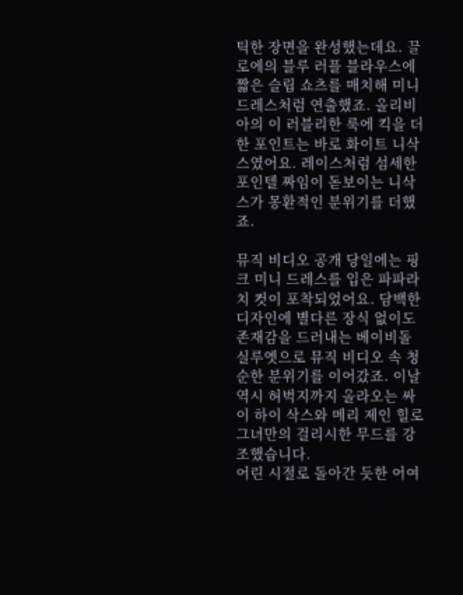틱한 장면을 완성했는데요. 끌로에의 블루 러플 블라우스에 짧은 슬립 쇼츠를 매치해 미니 드레스처럼 연출했죠. 올리비아의 이 러블리한 룩에 킥을 더한 포인트는 바로 화이트 니삭스였어요. 레이스처럼 섬세한 포인텔 짜임이 돋보이는 니삭스가 몽환적인 분위기를 더했죠.

뮤직 비디오 공개 당일에는 핑크 미니 드레스를 입은 파파라치 컷이 포착되었어요. 담백한 디자인에 별다른 장식 없이도 존재감을 드러내는 베이비돌 실루엣으로 뮤직 비디오 속 청순한 분위기를 이어갔죠. 이날 역시 허벅지까지 올라오는 싸이 하이 삭스와 메리 제인 힐로 그녀만의 걸리시한 무드를 강조했습니다.
어린 시절로 돌아간 듯한 어여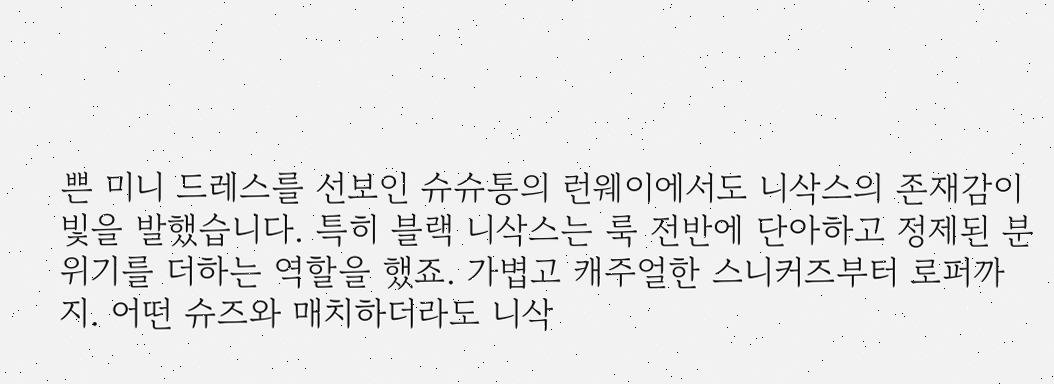쁜 미니 드레스를 선보인 슈슈통의 런웨이에서도 니삭스의 존재감이 빛을 발했습니다. 특히 블랙 니삭스는 룩 전반에 단아하고 정제된 분위기를 더하는 역할을 했죠. 가볍고 캐주얼한 스니커즈부터 로퍼까지. 어떤 슈즈와 매치하더라도 니삭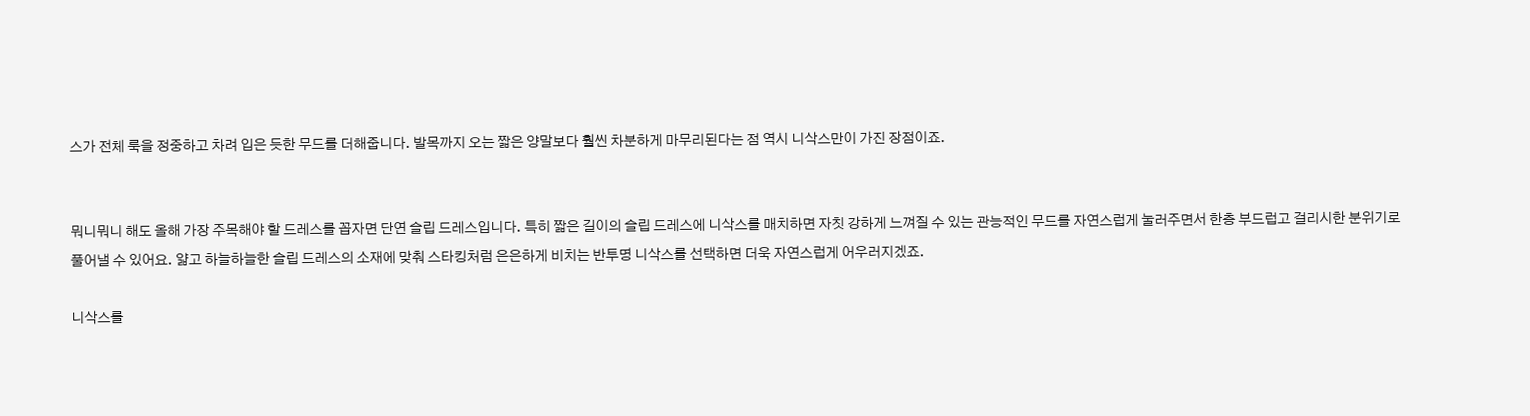스가 전체 룩을 정중하고 차려 입은 듯한 무드를 더해줍니다. 발목까지 오는 짧은 양말보다 훨씬 차분하게 마무리된다는 점 역시 니삭스만이 가진 장점이죠.


뭐니뭐니 해도 올해 가장 주목해야 할 드레스를 꼽자면 단연 슬립 드레스입니다. 특히 짧은 길이의 슬립 드레스에 니삭스를 매치하면 자칫 강하게 느껴질 수 있는 관능적인 무드를 자연스럽게 눌러주면서 한층 부드럽고 걸리시한 분위기로 풀어낼 수 있어요. 얇고 하늘하늘한 슬립 드레스의 소재에 맞춰 스타킹처럼 은은하게 비치는 반투명 니삭스를 선택하면 더욱 자연스럽게 어우러지겠죠.

니삭스를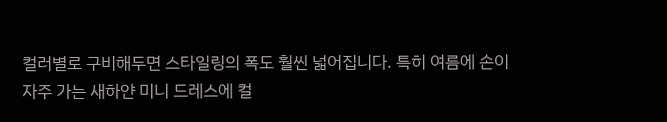컬러별로 구비해두면 스타일링의 폭도 훨씬 넓어집니다. 특히 여름에 손이 자주 가는 새하얀 미니 드레스에 컬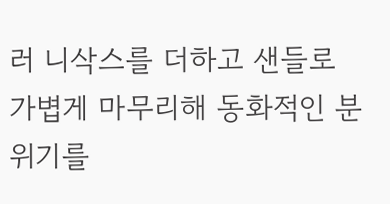러 니삭스를 더하고 샌들로 가볍게 마무리해 동화적인 분위기를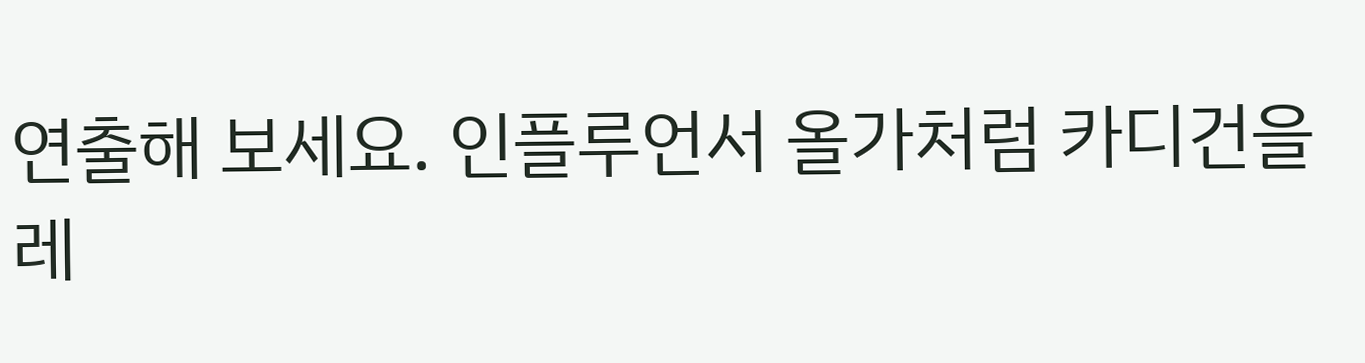연출해 보세요. 인플루언서 올가처럼 카디건을 레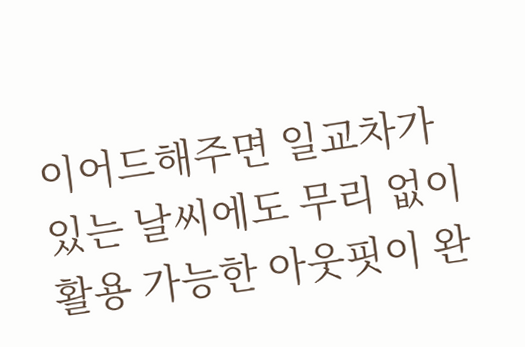이어드해주면 일교차가 있는 날씨에도 무리 없이 활용 가능한 아웃핏이 완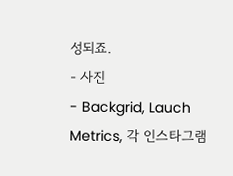성되죠.
- 사진
- Backgrid, Lauch Metrics, 각 인스타그램